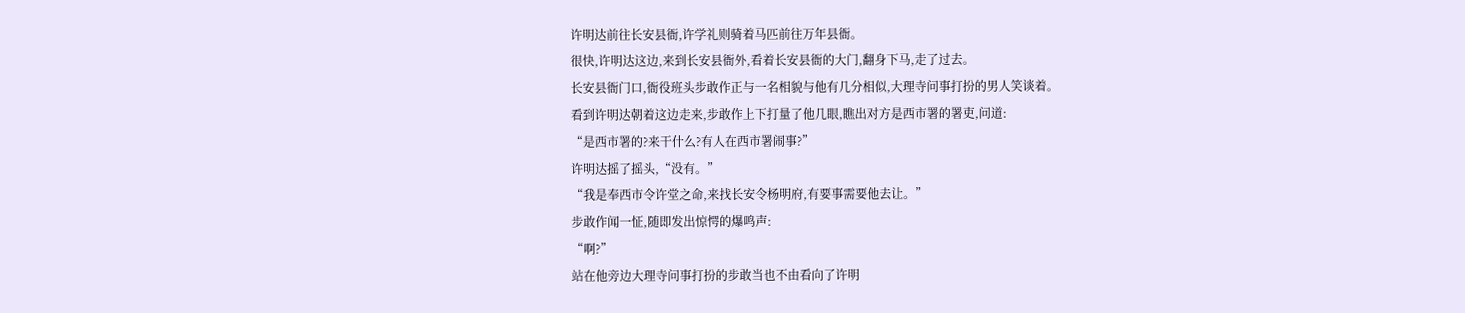许明达前往长安县衙,许学礼则骑着马匹前往万年县衙。
很快,许明达这边,来到长安县衙外,看着长安县衙的大门,翻身下马,走了过去。
长安县衙门口,衙役班头步敢作正与一名相貌与他有几分相似,大理寺问事打扮的男人笑谈着。
看到许明达朝着这边走来,步敢作上下打量了他几眼,瞧出对方是西市署的署吏,问道:
“是西市署的?来干什么?有人在西市署闹事?”
许明达摇了摇头,“没有。”
“我是奉西市令许堂之命,来找长安令杨明府,有要事需要他去让。”
步敢作闻一怔,随即发出惊愕的爆鸣声:
“啊?”
站在他旁边大理寺问事打扮的步敢当也不由看向了许明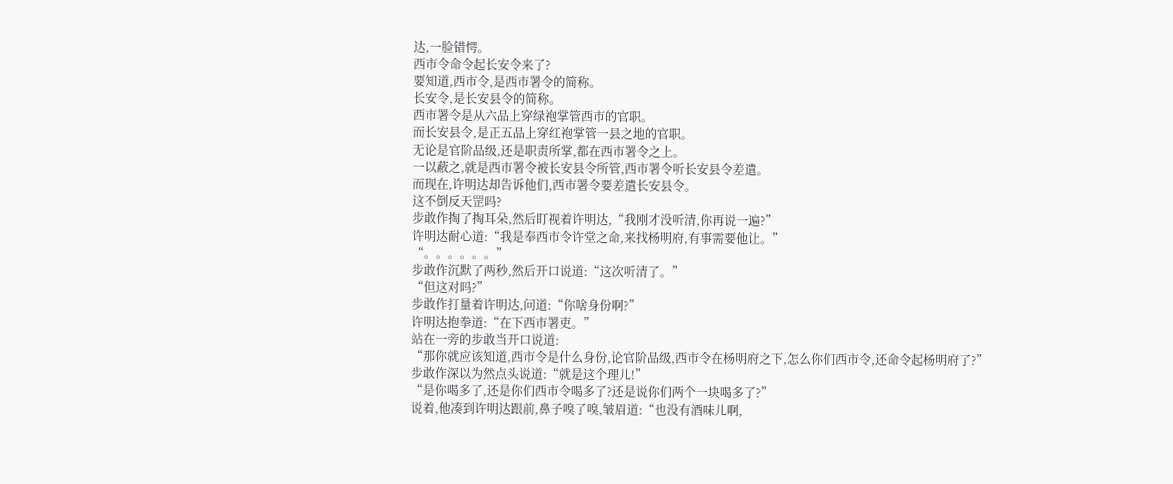达,一脸错愕。
西市令命令起长安令来了?
要知道,西市令,是西市署令的简称。
长安令,是长安县令的简称。
西市署令是从六品上穿绿袍掌管西市的官职。
而长安县令,是正五品上穿红袍掌管一县之地的官职。
无论是官阶品级,还是职责所掌,都在西市署令之上。
一以蔽之,就是西市署令被长安县令所管,西市署令听长安县令差遣。
而现在,许明达却告诉他们,西市署令要差遣长安县令。
这不倒反天罡吗?
步敢作掏了掏耳朵,然后盯视着许明达,“我刚才没听清,你再说一遍?”
许明达耐心道:“我是奉西市令许堂之命,来找杨明府,有事需要他让。”
“。。。。。。”
步敢作沉默了两秒,然后开口说道:“这次听清了。”
“但这对吗?”
步敢作打量着许明达,问道:“你啥身份啊?”
许明达抱拳道:“在下西市署吏。”
站在一旁的步敢当开口说道:
“那你就应该知道,西市令是什么身份,论官阶品级,西市令在杨明府之下,怎么你们西市令,还命令起杨明府了?”
步敢作深以为然点头说道:“就是这个理儿!”
“是你喝多了,还是你们西市令喝多了?还是说你们两个一块喝多了?”
说着,他凑到许明达跟前,鼻子嗅了嗅,皱眉道:“也没有酒味儿啊,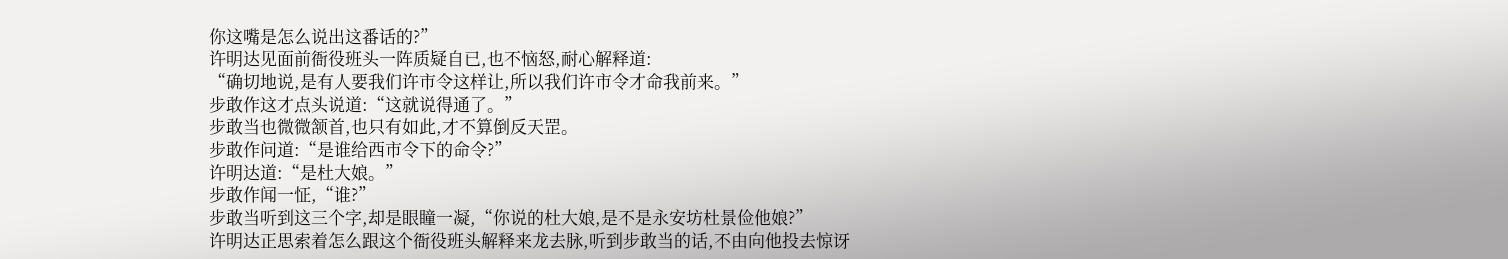你这嘴是怎么说出这番话的?”
许明达见面前衙役班头一阵质疑自已,也不恼怒,耐心解释道:
“确切地说,是有人要我们许市令这样让,所以我们许市令才命我前来。”
步敢作这才点头说道:“这就说得通了。”
步敢当也微微颔首,也只有如此,才不算倒反天罡。
步敢作问道:“是谁给西市令下的命令?”
许明达道:“是杜大娘。”
步敢作闻一怔,“谁?”
步敢当听到这三个字,却是眼瞳一凝,“你说的杜大娘,是不是永安坊杜景俭他娘?”
许明达正思索着怎么跟这个衙役班头解释来龙去脉,听到步敢当的话,不由向他投去惊讶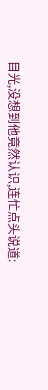目光,没想到他竟然认识,连忙点头说道: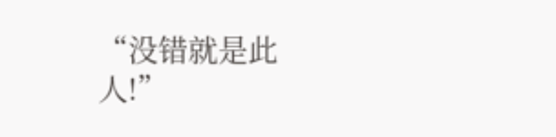“没错就是此人!”